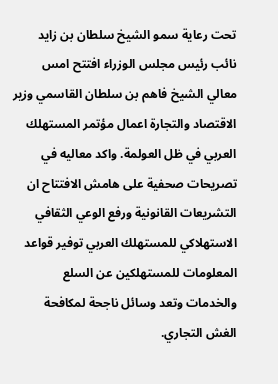تحت رعاية سمو الشيخ سلطان بن زايد نائب رئيس مجلس الوزراء افتتح امس معالي الشيخ فاهم بن سلطان القاسمي وزير الاقتصاد والتجارة اعمال مؤتمر المستهلك العربي في ظل العولمة. واكد معاليه في تصريحات صحفية على هامش الافتتاح ان التشريعات القانونية ورفع الوعي الثقافي الاستهلاكي للمستهلك العربي توفير قواعد المعلومات للمستهلكين عن السلع والخدمات وتعد وسائل ناجحة لمكافحة الغش التجاري.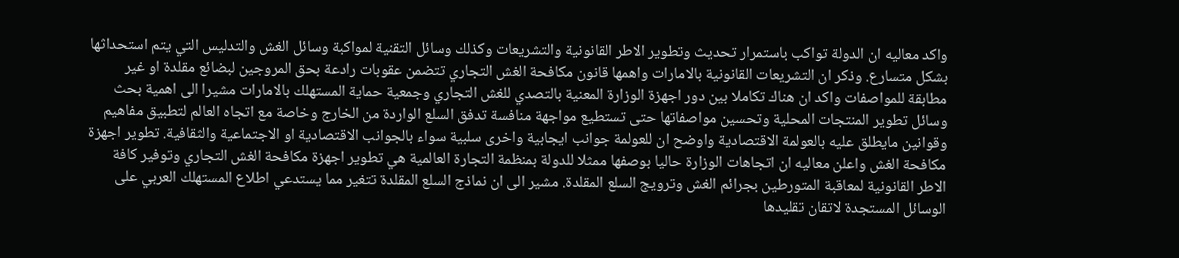واكد معاليه ان الدولة تواكب باستمرار تحديث وتطوير الاطر القانونية والتشريعات وكذلك وسائل التقنية لمواكبة وسائل الغش والتدليس التي يتم استحداثها بشكل متسارع. وذكر ان التشريعات القانونية بالامارات واهمها قانون مكافحة الغش التجاري تتضمن عقوبات رادعة بحق المروجين لبضائع مقلدة او غير مطابقة للمواصفات واكد ان هناك تكاملا بين دور اجهزة الوزارة المعنية بالتصدي للغش التجاري وجمعية حماية المستهلك بالامارات مشيرا الى اهمية بحث وسائل تطوير المنتجات المحلية وتحسين مواصفاتها حتى تستطيع مواجهة منافسة تدفق السلع الواردة من الخارج وخاصة مع اتجاه العالم لتطبيق مفاهيم وقوانين مايطلق عليه بالعولمة الاقتصادية واوضح ان للعولمة جوانب ايجابية واخرى سلبية سواء بالجوانب الاقتصادية او الاجتماعية والثقافية. تطوير اجهزة مكافحة الغش واعلن معاليه ان اتجاهات الوزارة حاليا بوصفها ممثلا للدولة بمنظمة التجارة العالمية هي تطوير اجهزة مكافحة الغش التجاري وتوفير كافة الاطر القانونية لمعاقبة المتورطين بجرائم الغش وترويج السلع المقلدة. مشير الى ان نماذج السلع المقلدة تتغير مما يستدعي اطلاع المستهلك العربي على الوسائل المستجدة لاتقان تقليدها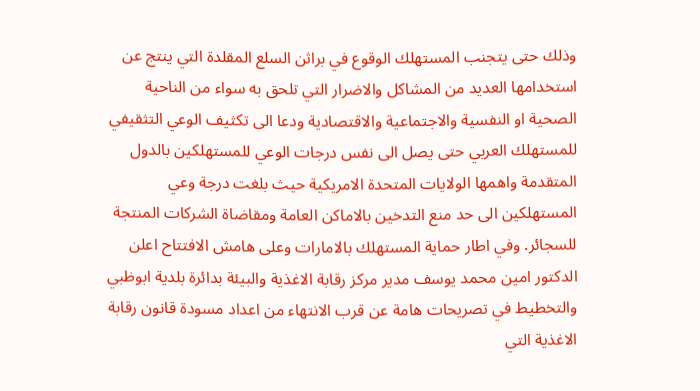وذلك حتى يتجنب المستهلك الوقوع في براثن السلع المقلدة التي ينتج عن استخدامها العديد من المشاكل والاضرار التي تلحق به سواء من الناحية الصحية او النفسية والاجتماعية والاقتصادية ودعا الى تكثيف الوعي التثقيفي للمستهلك العربي حتى يصل الى نفس درجات الوعي للمستهلكين بالدول المتقدمة واهمها الولايات المتحدة الامريكية حيث بلغت درجة وعي المستهلكين الى حد منع التدخين بالاماكن العامة ومقاضاة الشركات المنتجة للسجائر. وفي اطار حماية المستهلك بالامارات وعلى هامش الافتتاح اعلن الدكتور امين محمد يوسف مدير مركز رقابة الاغذية والبيئة بدائرة بلدية ابوظبي والتخطيط في تصريحات هامة عن قرب الانتهاء من اعداد مسودة قانون رقابة الاغذية التي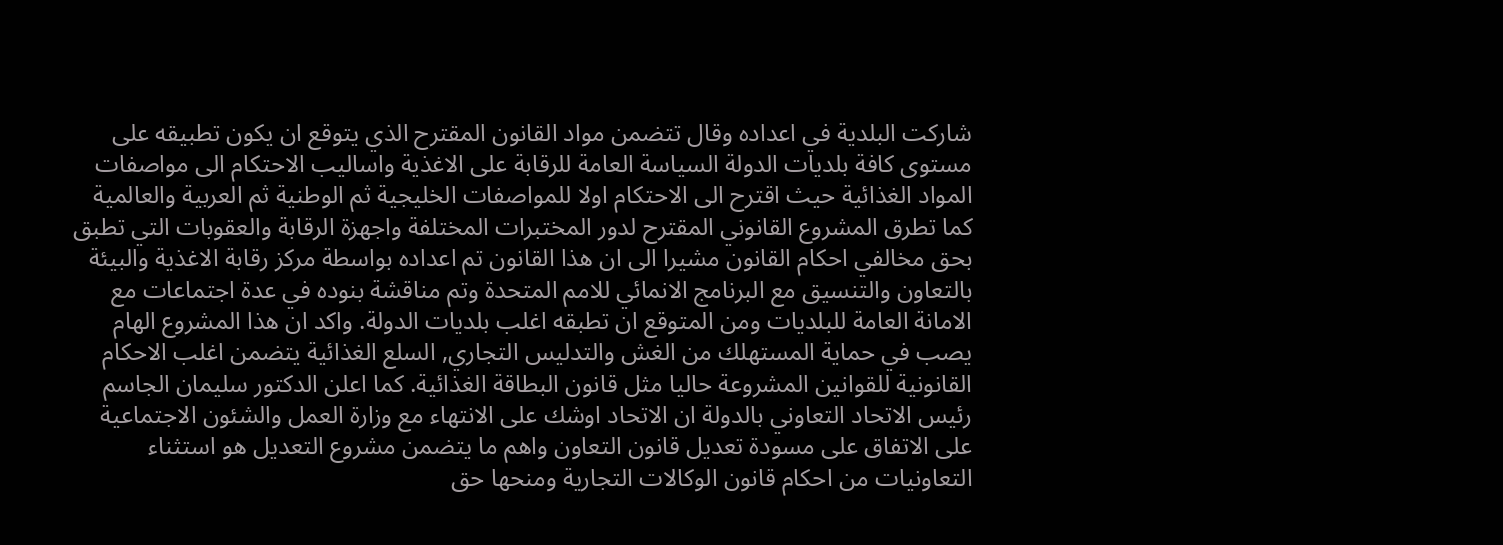شاركت البلدية في اعداده وقال تتضمن مواد القانون المقترح الذي يتوقع ان يكون تطبيقه على مستوى كافة بلديات الدولة السياسة العامة للرقابة على الاغذية واساليب الاحتكام الى مواصفات المواد الغذائية حيث اقترح الى الاحتكام اولا للمواصفات الخليجية ثم الوطنية ثم العربية والعالمية كما تطرق المشروع القانوني المقترح لدور المختبرات المختلفة واجهزة الرقابة والعقوبات التي تطبق بحق مخالفي احكام القانون مشيرا الى ان هذا القانون تم اعداده بواسطة مركز رقابة الاغذية والبيئة بالتعاون والتنسيق مع البرنامج الانمائي للامم المتحدة وتم مناقشة بنوده في عدة اجتماعات مع الامانة العامة للبلديات ومن المتوقع ان تطبقه اغلب بلديات الدولة. واكد ان هذا المشروع الهام يصب في حماية المستهلك من الغش والتدليس التجاري, السلع الغذائية يتضمن اغلب الاحكام القانونية للقوانين المشروعة حاليا مثل قانون البطاقة الغذائية. كما اعلن الدكتور سليمان الجاسم رئيس الاتحاد التعاوني بالدولة ان الاتحاد اوشك على الانتهاء مع وزارة العمل والشئون الاجتماعية على الاتفاق على مسودة تعديل قانون التعاون واهم ما يتضمن مشروع التعديل هو استثناء التعاونيات من احكام قانون الوكالات التجارية ومنحها حق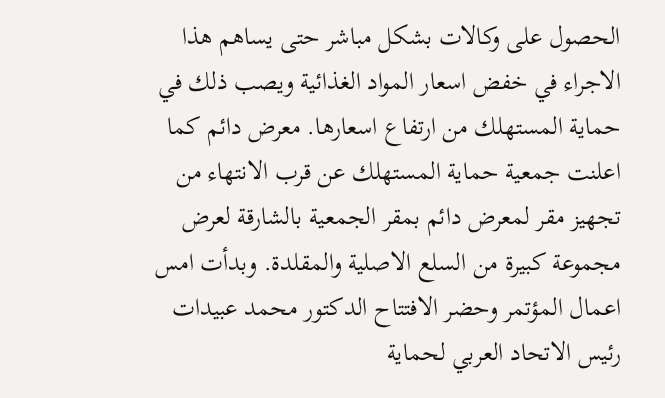الحصول على وكالات بشكل مباشر حتى يساهم هذا الاجراء في خفض اسعار المواد الغذائية ويصب ذلك في حماية المستهلك من ارتفاع اسعارها. معرض دائم كما اعلنت جمعية حماية المستهلك عن قرب الانتهاء من تجهيز مقر لمعرض دائم بمقر الجمعية بالشارقة لعرض مجموعة كبيرة من السلع الاصلية والمقلدة. وبدأت امس اعمال المؤتمر وحضر الافتتاح الدكتور محمد عبيدات رئيس الاتحاد العربي لحماية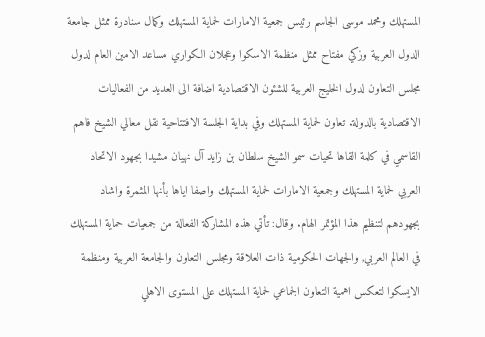المستهلك ومحمد موسى الجاسم رئيس جمعية الامارات لحماية المستهلك وكمال سنادرة ممثل جامعة الدول العربية وزكي مفتاح ممثل منظمة الاسكوا وعجلان الكواري مساعد الامين العام لدول مجلس التعاون لدول الخليج العربية للشئون الاقتصادية اضافة الى العديد من الفعاليات الاقتصادية بالدولة. تعاون لحماية المستهلك وفي بداية الجلسة الافتتاحية نقل معالي الشيخ فاهم القاسمي في كلمة القاها تحيات سمو الشيخ سلطان بن زايد آل نهيان مشيدا بجهود الاتحاد العربي لحماية المستهلك وجمعية الامارات لحماية المستهلك واصفا اياها بأنها المثمرة واشاد بجهودهم لتنظيم هذا المؤتمر الهام. وقال: تأتي هذه المشاركة الفعالة من جمعيات حماية المستهلك في العالم العربي, والجهات الحكومية ذات العلاقة ومجلس التعاون والجامعة العربية ومنظمة الايسكوا لتعكس اهمية التعاون الجماعي لحماية المستهلك على المستوى الاهلي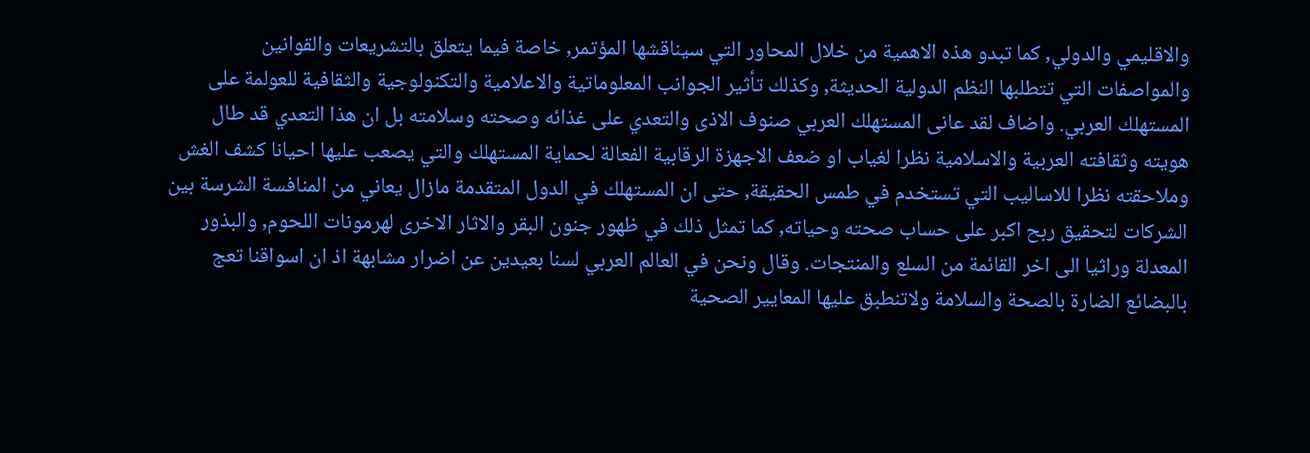والاقليمي والدولي, كما تبدو هذه الاهمية من خلال المحاور التي سيناقشها المؤتمر, خاصة فيما يتعلق بالتشريعات والقوانين والمواصفات التي تتطلبها النظم الدولية الحديثة, وكذلك تأثير الجوانب المعلوماتية والاعلامية والتكنولوجية والثقافية للعولمة على المستهلك العربي. واضاف لقد عانى المستهلك العربي صنوف الاذى والتعدي على غذائه وصحته وسلامته بل ان هذا التعدي قد طال هويته وثقافته العربية والاسلامية نظرا لغياب او ضعف الاجهزة الرقابية الفعالة لحماية المستهلك والتي يصعب عليها احيانا كشف الغش وملاحقته نظرا للاساليب التي تستخدم في طمس الحقيقة, حتى ان المستهلك في الدول المتقدمة مازال يعاني من المنافسة الشرسة بين الشركات لتحقيق ربح اكبر على حساب صحته وحياته, كما تمثل ذلك في ظهور جنون البقر والاثار الاخرى لهرمونات اللحوم, والبذور المعدلة وراثيا الى اخر القائمة من السلع والمنتجات. وقال ونحن في العالم العربي لسنا بعيدين عن اضرار مشابهة اذ ان اسواقنا تعج بالبضائع الضارة بالصحة والسلامة ولاتنطبق عليها المعايير الصحية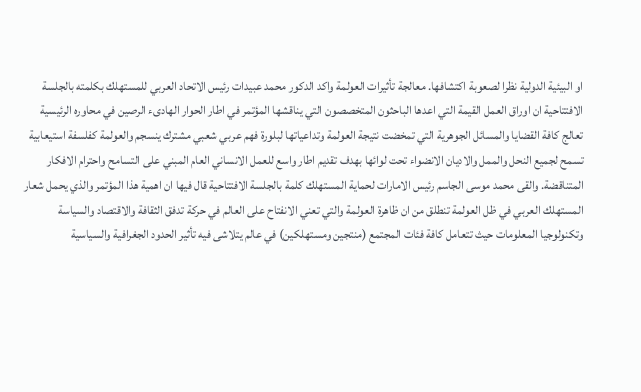او البيئية الدولية نظرا لصعوبة اكتشافها. معالجة تأثيرات العولمة واكد الدكور محمد عبيدات رئيس الاتحاد العربي للمستهلك بكلمته بالجلسة الافتتاحية ان اوراق العمل القيمة التي اعدها الباحثون المتخصصون التي يناقشها المؤتمر في اطار الحوار الهادىء الرصين في محاوره الرئيسية تعالج كافة القضايا والمسائل الجوهرية التي تمخضت نتيجة العولمة وتداعياتها لبلورة فهم عربي شعبي مشترك ينسجم والعولمة كفلسفة استيعابية تسمح لجميع النحل والممل والاديان الانضواء تحت لوائها بهدف تقديم اطار واسع للعمل الانساني العام المبني على التسامح واحترام الافكار المتناقضة. والقى محمد موسى الجاسم رئيس الامارات لحماية المستهلك كلمة بالجلسة الافتتاحية قال فيها ان اهمية هذا المؤتمر والذي يحمل شعار المستهلك العربي في ظل العولمة تنطلق من ان ظاهرة العولمة والتي تعني الانفتاح على العالم في حركة تدفق الثقافة والاقتصاد والسياسة وتكنولوجيا المعلومات حيث تتعامل كافة فئات المجتمع (منتجين ومستهلكين) في عالم يتلاشى فيه تأثير الحدود الجغرافية والسياسية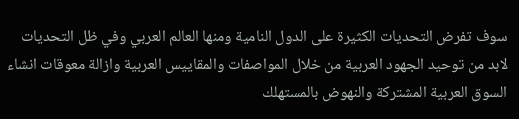سوف تفرض التحديات الكثيرة على الدول النامية ومنها العالم العربي وفي ظل التحديات لابد من توحيد الجهود العربية من خلال المواصفات والمقاييس العربية وازالة معوقات انشاء السوق العربية المشتركة والنهوض بالمستهلك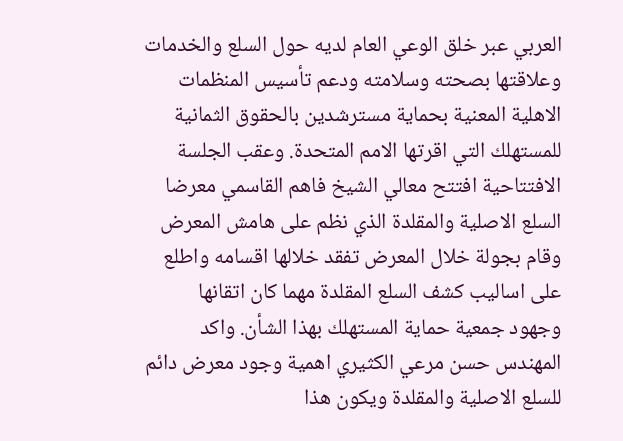العربي عبر خلق الوعي العام لديه حول السلع والخدمات وعلاقتها بصحته وسلامته ودعم تأسيس المنظمات الاهلية المعنية بحماية مسترشدين بالحقوق الثمانية للمستهلك التي اقرتها الامم المتحدة. وعقب الجلسة الافتتاحية افتتح معالي الشيخ فاهم القاسمي معرضا السلع الاصلية والمقلدة الذي نظم على هامش المعرض وقام بجولة خلال المعرض تفقد خلالها اقسامه واطلع على اساليب كشف السلع المقلدة مهما كان اتقانها وجهود جمعية حماية المستهلك بهذا الشأن. واكد المهندس حسن مرعي الكثيري اهمية وجود معرض دائم للسلع الاصلية والمقلدة ويكون هذا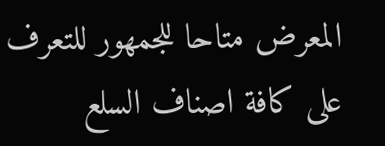المعرض متاحا للجمهور للتعرف على كافة اصناف السلع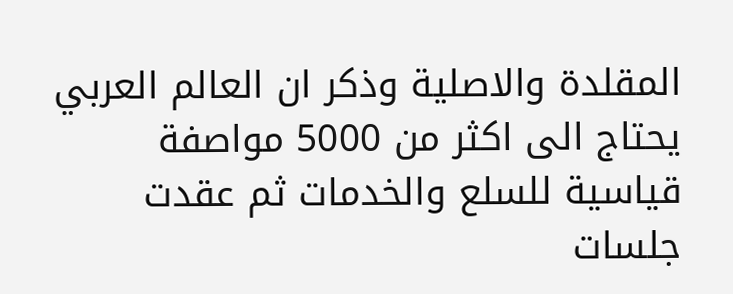المقلدة والاصلية وذكر ان العالم العربي يحتاج الى اكثر من 5000 مواصفة قياسية للسلع والخدمات ثم عقدت جلسات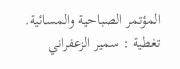المؤتمر الصباحية والمسائية. تغطية : سمير الزعفراني